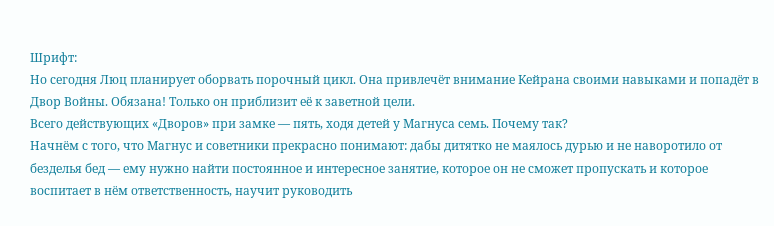Шрифт:
Но сегодня Люц планирует оборвать порочный цикл. Она привлечёт внимание Кейрана своими навыками и попадёт в Двор Войны. Обязана! Только он приблизит её к заветной цели.
Всего действующих «Дворов» при замке — пять, ходя детей у Магнуса семь. Почему так?
Начнём с того, что Магнус и советники прекрасно понимают: дабы дитятко не маялось дурью и не наворотило от безделья бед — ему нужно найти постоянное и интересное занятие, которое он не сможет пропускать и которое воспитает в нём ответственность, научит руководить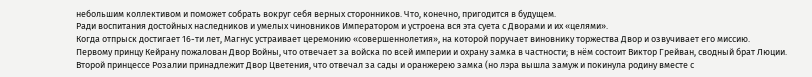небольшим коллективом и поможет собрать вокруг себя верных сторонников. Что, конечно, пригодится в будущем.
Ради воспитания достойных наследников и умелых чиновников Императором и устроена вся эта суета с Дворами и их «целями».
Когда отпрыск достигает 16-ти лет, Магнус устраивает церемонию «совершеннолетия», на которой поручает виновнику торжества Двор и озвучивает его миссию.
Первому принцу Кейрану пожалован Двор Войны, что отвечает за войска по всей империи и охрану замка в частности; в нём состоит Виктор Грейван, сводный брат Люции.
Второй принцессе Розалии принадлежит Двор Цветения, что отвечал за сады и оранжерею замка (но лэра вышла замуж и покинула родину вместе с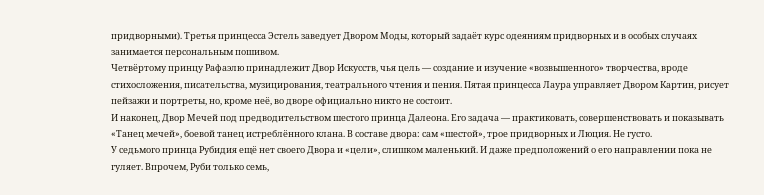придворными). Третья принцесса Эстель заведует Двором Моды, который задаёт курс одеяниям придворных и в особых случаях занимается персональным пошивом.
Четвёртому принцу Рафаэлю принадлежит Двор Искусств, чья цель — создание и изучение «возвышенного» творчества, вроде стихосложения, писательства, музицирования, театрального чтения и пения. Пятая принцесса Лаура управляет Двором Картин, рисует пейзажи и портреты, но, кроме неё, во дворе официально никто не состоит.
И наконец, Двор Мечей под предводительством шестого принца Далеона. Его задача — практиковать, совершенствовать и показывать «Танец мечей», боевой танец истреблённого клана. В составе двора: сам «шестой», трое придворных и Люция. Не густо.
У седьмого принца Рубидия ещё нет своего Двора и «цели», слишком маленький. И даже предположений о его направлении пока не гуляет. Впрочем, Руби только семь,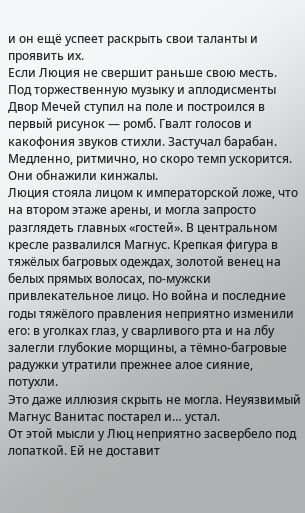и он ещё успеет раскрыть свои таланты и проявить их.
Если Люция не свершит раньше свою месть.
Под торжественную музыку и аплодисменты Двор Мечей ступил на поле и построился в первый рисунок — ромб. Гвалт голосов и какофония звуков стихли. Застучал барабан. Медленно, ритмично, но скоро темп ускорится.
Они обнажили кинжалы.
Люция стояла лицом к императорской ложе, что на втором этаже арены, и могла запросто разглядеть главных «гостей». В центральном кресле развалился Магнус. Крепкая фигура в тяжёлых багровых одеждах, золотой венец на белых прямых волосах, по-мужски привлекательное лицо. Но война и последние годы тяжёлого правления неприятно изменили его: в уголках глаз, у сварливого рта и на лбу залегли глубокие морщины, а тёмно-багровые радужки утратили прежнее алое сияние, потухли.
Это даже иллюзия скрыть не могла. Неуязвимый Магнус Ванитас постарел и… устал.
От этой мысли у Люц неприятно засвербело под лопаткой. Ей не доставит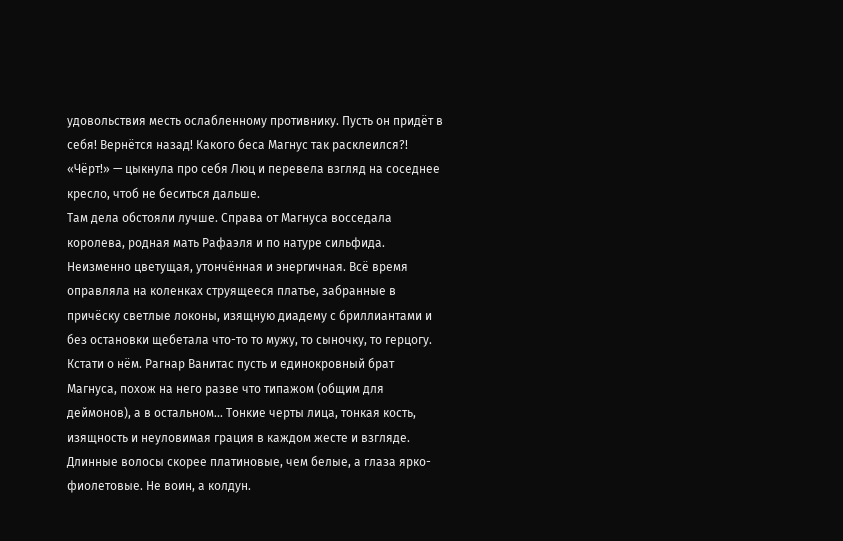удовольствия месть ослабленному противнику. Пусть он придёт в себя! Вернётся назад! Какого беса Магнус так расклеился?!
«Чёрт!» — цыкнула про себя Люц и перевела взгляд на соседнее кресло, чтоб не беситься дальше.
Там дела обстояли лучше. Справа от Магнуса восседала королева, родная мать Рафаэля и по натуре сильфида. Неизменно цветущая, утончённая и энергичная. Всё время оправляла на коленках струящееся платье, забранные в причёску светлые локоны, изящную диадему с бриллиантами и без остановки щебетала что-то то мужу, то сыночку, то герцогу.
Кстати о нём. Рагнар Ванитас пусть и единокровный брат Магнуса, похож на него разве что типажом (общим для деймонов), а в остальном… Тонкие черты лица, тонкая кость, изящность и неуловимая грация в каждом жесте и взгляде. Длинные волосы скорее платиновые, чем белые, а глаза ярко-фиолетовые. Не воин, а колдун.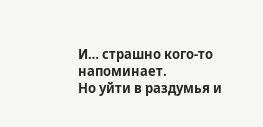И… страшно кого-то напоминает.
Но уйти в раздумья и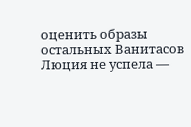оценить образы остальных Ванитасов Люция не успела —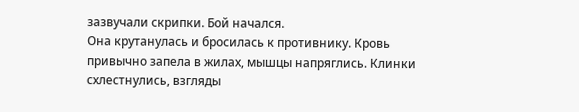зазвучали скрипки. Бой начался.
Она крутанулась и бросилась к противнику. Кровь привычно запела в жилах, мышцы напряглись. Клинки схлестнулись, взгляды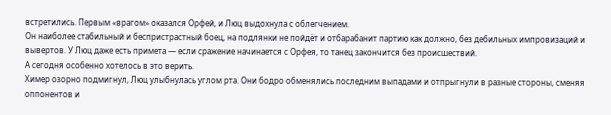встретились. Первым «врагом» оказался Орфей, и Люц выдохнула с облегчением.
Он наиболее стабильный и беспристрастный боец, на подлянки не пойдёт и отбарабанит партию как должно, без дебильных импровизаций и вывертов. У Люц даже есть примета — если сражение начинается с Орфея, то танец закончится без происшествий.
А сегодня особенно хотелось в это верить.
Химер озорно подмигнул, Люц улыбнулась углом рта. Они бодро обменялись последним выпадами и отпрыгнули в разные стороны, сменяя оппонентов и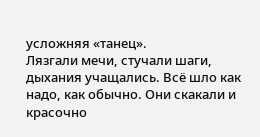усложняя «танец».
Лязгали мечи, стучали шаги, дыхания учащались. Всё шло как надо, как обычно. Они скакали и красочно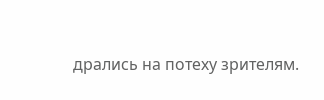дрались на потеху зрителям.